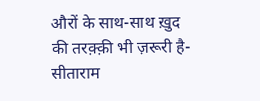औरों के साथ-साथ ख़ुद की तरक़्क़ी भी ज़रूरी है- सीताराम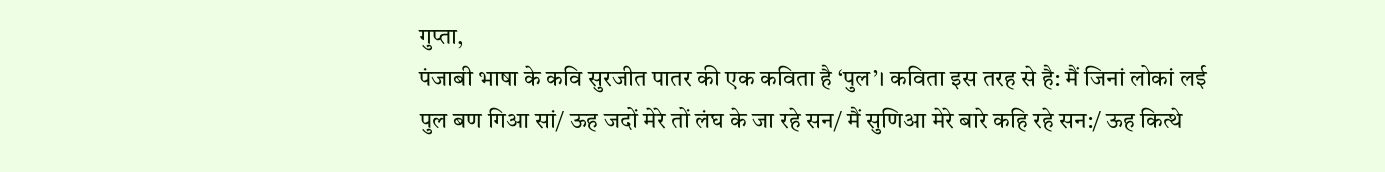गुप्ता,
पंजाबी भाषा के कवि सुरजीत पातर की एक कविता है ‘पुल’। कविता इस तरह से है: मैं जिनां लोकां लई पुल बण गिआ सां/ ऊह जदों मेरे तों लंघ के जा रहे सन/ मैं सुणिआ मेरे बारे कहि रहे सन:/ ऊह कित्थे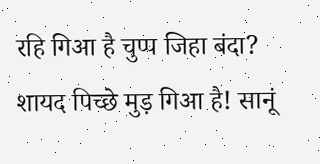रहि गिआ है चुप्प जिहा बंदा? शायद पिच्छे मुड़ गिआ है! सानूं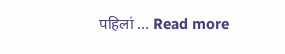पहिलां … Read more